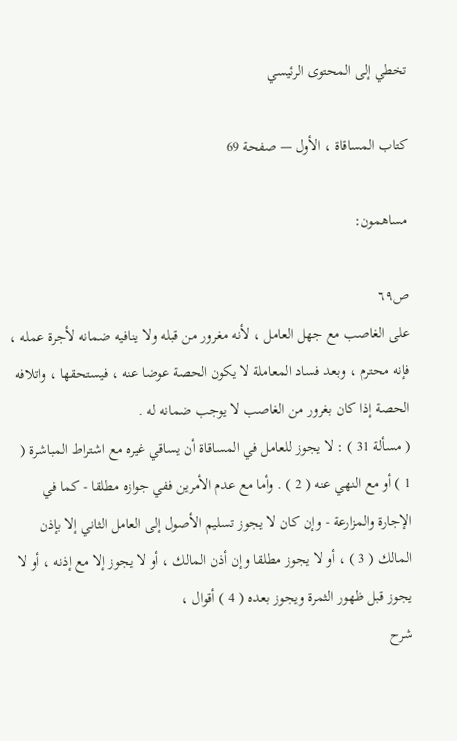تخطي إلى المحتوى الرئيسي

كتاب المساقاة ، الأول — صفحة 69

مساهمون:

ص٦٩
على الغاصب مع جهل العامل ، لأنه مغرور من قبله ولا ينافيه ضمانه لأجرة عمله ، فإنه محترم ، وبعد فساد المعاملة لا يكون الحصة عوضا عنه ، فيستحقها ، واتلافه الحصة إذا كان بغرور من الغاصب لا يوجب ضمانه له .
( مسألة 31 ) : لا يجوز للعامل في المساقاة أن يساقي غيره مع اشتراط المباشرة ( 1 ) أو مع النهي عنه ( 2 ) . وأما مع عدم الأمرين ففي جوازه مطلقا - كما في الإجارة والمزارعة - وإن كان لا يجوز تسليم الأصول إلى العامل الثاني إلا بإذن المالك ( 3 ) ، أو لا يجوز مطلقا وإن أذن المالك ، أو لا يجوز إلا مع إذنه ، أو لا يجوز قبل ظهور الثمرة ويجوز بعده ( 4 ) أقوال ،
شرح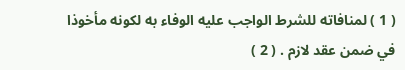( 1 ) لمنافاته للشرط الواجب عليه الوفاء به لكونه مأخوذا في ضمن عقد لازم . ( 2 )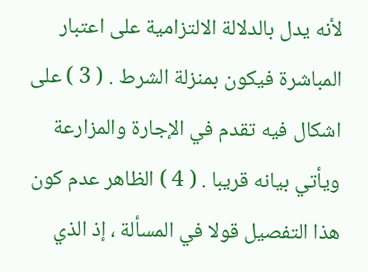لأنه يدل بالدلالة الالتزامية على اعتبار المباشرة فيكون بمنزلة الشرط . ( 3 ) على اشكال فيه تقدم في الإجارة والمزارعة ويأتي بيانه قريبا . ( 4 ) الظاهر عدم كون هذا التفصيل قولا في المسألة ، إذ الذي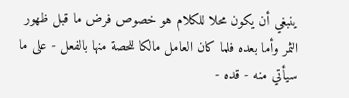ينبغي أن يكون محلا للكلام هو خصوص فرض ما قبل ظهور الثمر وأما بعده فلما كان العامل مالكا للحصة منها بالفعل - على ما سيأتي منه - قده -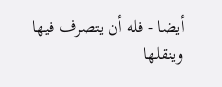أيضا - فله أن يتصرف فيها وينقلها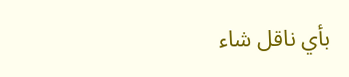بأي ناقل شاء